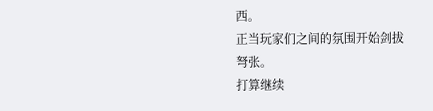西。
正当玩家们之间的氛围开始剑拔弩张。
打算继续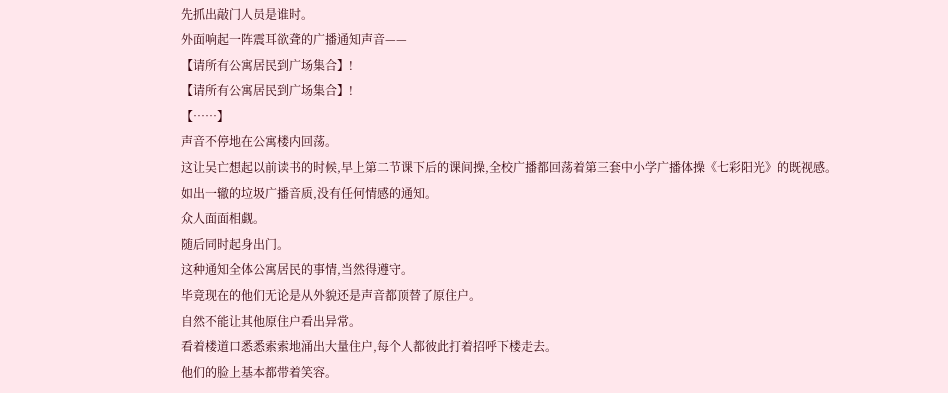先抓出敲门人员是谁时。
外面响起一阵震耳欲聋的广播通知声音——
【请所有公寓居民到广场集合】!
【请所有公寓居民到广场集合】!
【……】
声音不停地在公寓楼内回荡。
这让吴亡想起以前读书的时候,早上第二节课下后的课间操,全校广播都回荡着第三套中小学广播体操《七彩阳光》的既视感。
如出一辙的垃圾广播音质,没有任何情感的通知。
众人面面相觑。
随后同时起身出门。
这种通知全体公寓居民的事情,当然得遵守。
毕竟现在的他们无论是从外貌还是声音都顶替了原住户。
自然不能让其他原住户看出异常。
看着楼道口悉悉索索地涌出大量住户,每个人都彼此打着招呼下楼走去。
他们的脸上基本都带着笑容。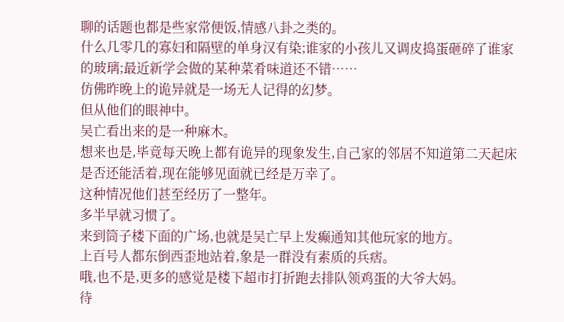聊的话题也都是些家常便饭,情感八卦之类的。
什么几零几的寡妇和隔壁的单身汉有染;谁家的小孩儿又调皮捣蛋砸碎了谁家的玻璃;最近新学会做的某种菜肴味道还不错……
仿佛昨晚上的诡异就是一场无人记得的幻梦。
但从他们的眼神中。
吴亡看出来的是一种麻木。
想来也是,毕竟每天晚上都有诡异的现象发生,自己家的邻居不知道第二天起床是否还能活着,现在能够见面就已经是万幸了。
这种情况他们甚至经历了一整年。
多半早就习惯了。
来到筒子楼下面的广场,也就是吴亡早上发癫通知其他玩家的地方。
上百号人都东倒西歪地站着,象是一群没有素质的兵痞。
哦,也不是,更多的感觉是楼下超市打折跑去排队领鸡蛋的大爷大妈。
待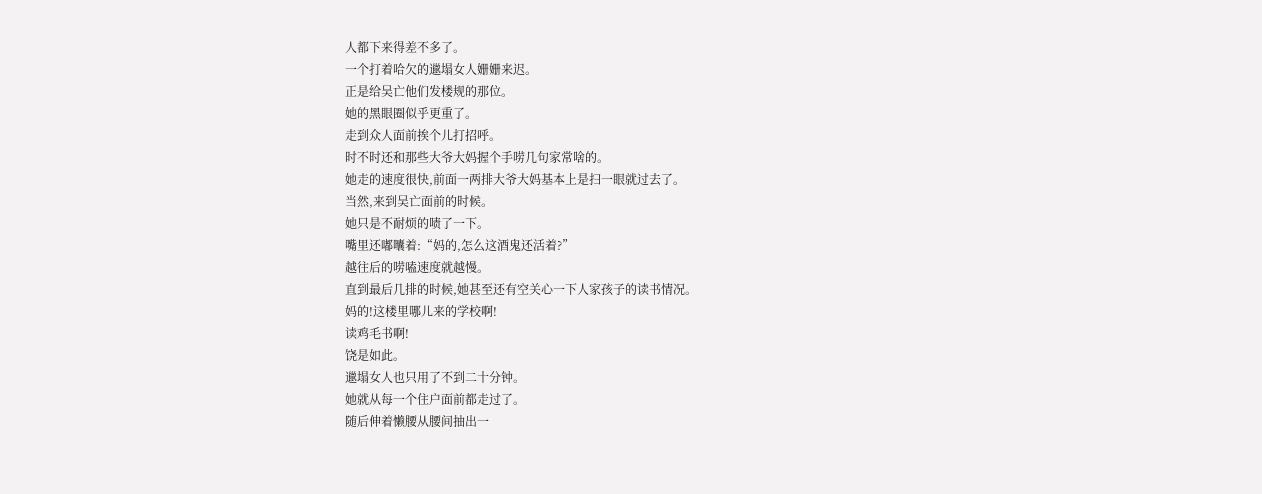人都下来得差不多了。
一个打着哈欠的邋塌女人姗姗来迟。
正是给吴亡他们发楼规的那位。
她的黑眼圈似乎更重了。
走到众人面前挨个儿打招呼。
时不时还和那些大爷大妈握个手唠几句家常啥的。
她走的速度很快,前面一两排大爷大妈基本上是扫一眼就过去了。
当然,来到吴亡面前的时候。
她只是不耐烦的啧了一下。
嘴里还嘟囔着:“妈的,怎么这酒鬼还活着?”
越往后的唠嗑速度就越慢。
直到最后几排的时候,她甚至还有空关心一下人家孩子的读书情况。
妈的!这楼里哪儿来的学校啊!
读鸡毛书啊!
饶是如此。
邋塌女人也只用了不到二十分钟。
她就从每一个住户面前都走过了。
随后伸着懒腰从腰间抽出一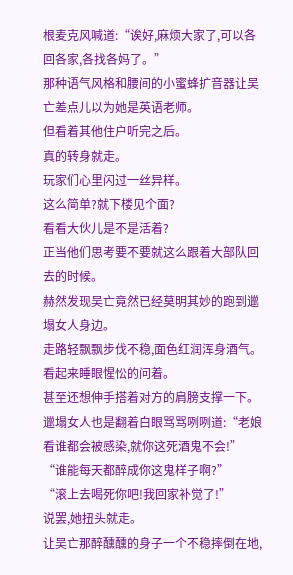根麦克风喊道:“诶好,麻烦大家了,可以各回各家,各找各妈了。”
那种语气风格和腰间的小蜜蜂扩音器让吴亡差点儿以为她是英语老师。
但看着其他住户听完之后。
真的转身就走。
玩家们心里闪过一丝异样。
这么简单?就下楼见个面?
看看大伙儿是不是活着?
正当他们思考要不要就这么跟着大部队回去的时候。
赫然发现吴亡竟然已经莫明其妙的跑到邋塌女人身边。
走路轻飘飘步伐不稳,面色红润浑身酒气。
看起来睡眼惺忪的问着。
甚至还想伸手搭着对方的肩膀支撑一下。
邋塌女人也是翻着白眼骂骂咧咧道:“老娘看谁都会被感染,就你这死酒鬼不会!”
“谁能每天都醉成你这鬼样子啊?”
“滚上去喝死你吧!我回家补觉了!”
说罢,她扭头就走。
让吴亡那醉醺醺的身子一个不稳摔倒在地,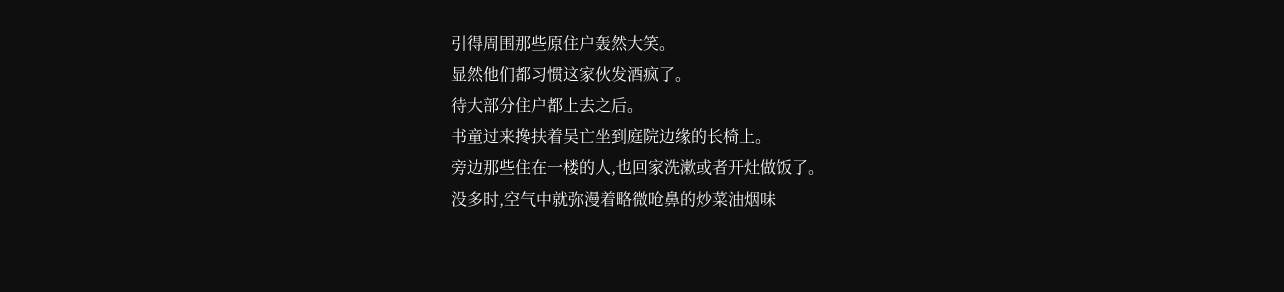引得周围那些原住户轰然大笑。
显然他们都习惯这家伙发酒疯了。
待大部分住户都上去之后。
书童过来搀扶着吴亡坐到庭院边缘的长椅上。
旁边那些住在一楼的人,也回家洗漱或者开灶做饭了。
没多时,空气中就弥漫着略微呛鼻的炒菜油烟味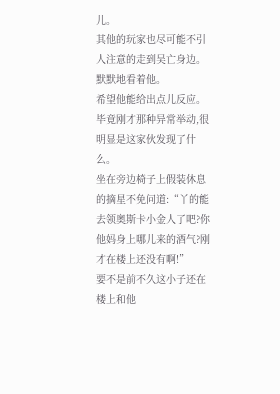儿。
其他的玩家也尽可能不引人注意的走到吴亡身边。
默默地看着他。
希望他能给出点儿反应。
毕竟刚才那种异常举动,很明显是这家伙发现了什么。
坐在旁边椅子上假装休息的摘星不免问道:“丫的能去领奥斯卡小金人了吧?你他妈身上哪儿来的酒气?刚才在楼上还没有啊!”
要不是前不久这小子还在楼上和他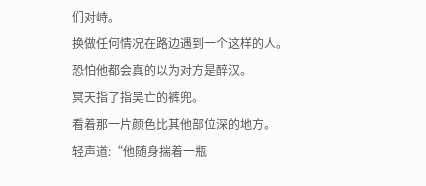们对峙。
换做任何情况在路边遇到一个这样的人。
恐怕他都会真的以为对方是醉汉。
冥天指了指吴亡的裤兜。
看着那一片颜色比其他部位深的地方。
轻声道:“他随身揣着一瓶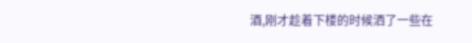酒,刚才趁着下楼的时候洒了一些在